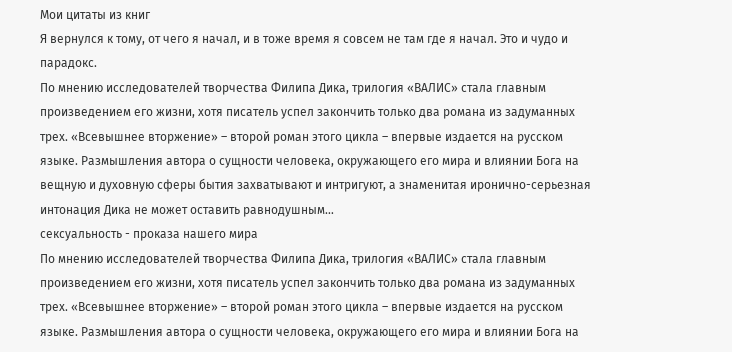Мои цитаты из книг
Я вернулся к тому, от чего я начал, и в тоже время я совсем не там где я начал. Это и чудо и парадокс.
По мнению исследователей творчества Филипа Дика, трилогия «ВАЛИС» стала главным произведением его жизни, хотя писатель успел закончить только два романа из задуманных трех. «Всевышнее вторжение» – второй роман этого цикла – впервые издается на русском языке. Размышления автора о сущности человека, окружающего его мира и влиянии Бога на вещную и духовную сферы бытия захватывают и интригуют, а знаменитая иронично-серьезная интонация Дика не может оставить равнодушным…
сексуальность - проказа нашего мира
По мнению исследователей творчества Филипа Дика, трилогия «ВАЛИС» стала главным произведением его жизни, хотя писатель успел закончить только два романа из задуманных трех. «Всевышнее вторжение» – второй роман этого цикла – впервые издается на русском языке. Размышления автора о сущности человека, окружающего его мира и влиянии Бога на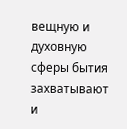вещную и духовную сферы бытия захватывают и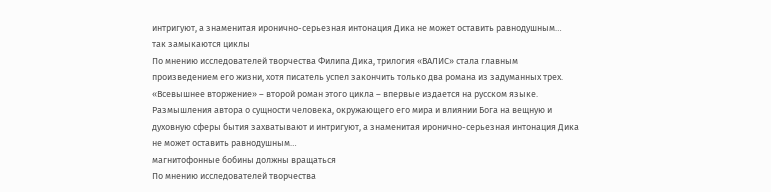интригуют, а знаменитая иронично-серьезная интонация Дика не может оставить равнодушным…
так замыкаются циклы
По мнению исследователей творчества Филипа Дика, трилогия «ВАЛИС» стала главным произведением его жизни, хотя писатель успел закончить только два романа из задуманных трех. «Всевышнее вторжение» – второй роман этого цикла – впервые издается на русском языке. Размышления автора о сущности человека, окружающего его мира и влиянии Бога на вещную и духовную сферы бытия захватывают и интригуют, а знаменитая иронично-серьезная интонация Дика не может оставить равнодушным…
магнитофонные бобины должны вращаться
По мнению исследователей творчества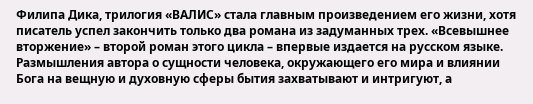Филипа Дика, трилогия «ВАЛИС» стала главным произведением его жизни, хотя писатель успел закончить только два романа из задуманных трех. «Всевышнее вторжение» – второй роман этого цикла – впервые издается на русском языке. Размышления автора о сущности человека, окружающего его мира и влиянии Бога на вещную и духовную сферы бытия захватывают и интригуют, а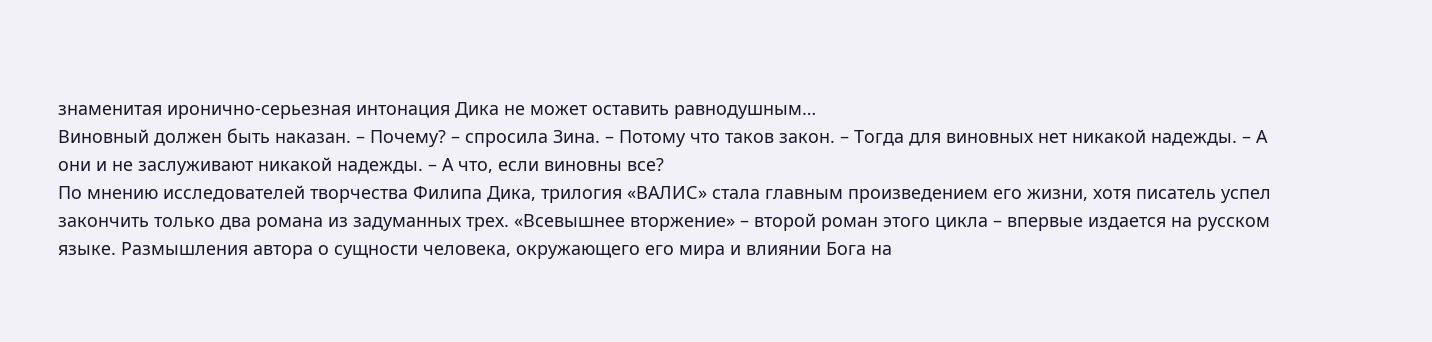знаменитая иронично-серьезная интонация Дика не может оставить равнодушным…
Виновный должен быть наказан. – Почему? – спросила Зина. – Потому что таков закон. – Тогда для виновных нет никакой надежды. – А они и не заслуживают никакой надежды. – А что, если виновны все?
По мнению исследователей творчества Филипа Дика, трилогия «ВАЛИС» стала главным произведением его жизни, хотя писатель успел закончить только два романа из задуманных трех. «Всевышнее вторжение» – второй роман этого цикла – впервые издается на русском языке. Размышления автора о сущности человека, окружающего его мира и влиянии Бога на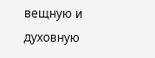вещную и духовную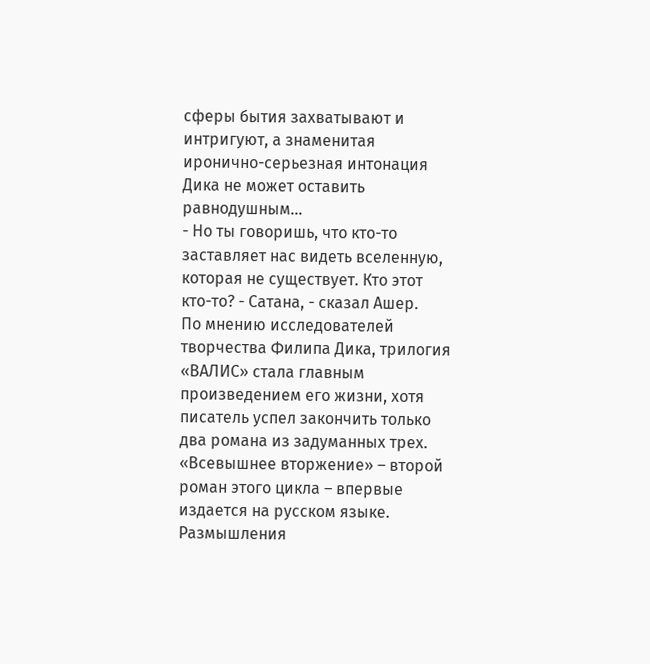сферы бытия захватывают и интригуют, а знаменитая иронично-серьезная интонация Дика не может оставить равнодушным…
- Но ты говоришь, что кто-то заставляет нас видеть вселенную, которая не существует. Кто этот кто-то? - Сатана, - сказал Ашер.
По мнению исследователей творчества Филипа Дика, трилогия «ВАЛИС» стала главным произведением его жизни, хотя писатель успел закончить только два романа из задуманных трех. «Всевышнее вторжение» – второй роман этого цикла – впервые издается на русском языке. Размышления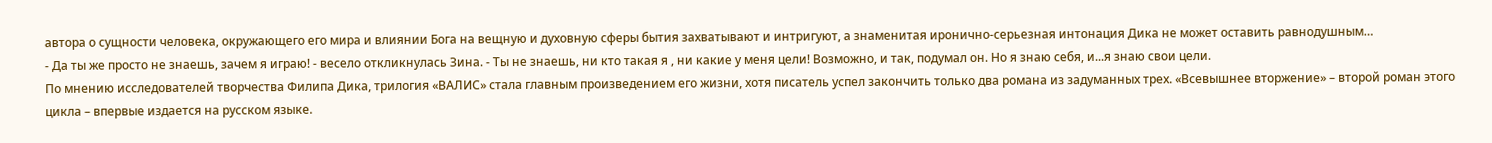автора о сущности человека, окружающего его мира и влиянии Бога на вещную и духовную сферы бытия захватывают и интригуют, а знаменитая иронично-серьезная интонация Дика не может оставить равнодушным…
- Да ты же просто не знаешь, зачем я играю! - весело откликнулась Зина. - Ты не знаешь, ни кто такая я , ни какие у меня цели! Возможно, и так, подумал он. Но я знаю себя, и...я знаю свои цели.
По мнению исследователей творчества Филипа Дика, трилогия «ВАЛИС» стала главным произведением его жизни, хотя писатель успел закончить только два романа из задуманных трех. «Всевышнее вторжение» – второй роман этого цикла – впервые издается на русском языке.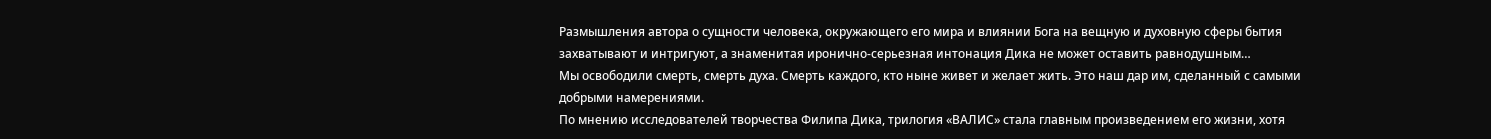Размышления автора о сущности человека, окружающего его мира и влиянии Бога на вещную и духовную сферы бытия захватывают и интригуют, а знаменитая иронично-серьезная интонация Дика не может оставить равнодушным…
Мы освободили смерть, смерть духа. Смерть каждого, кто ныне живет и желает жить. Это наш дар им, сделанный с самыми добрыми намерениями.
По мнению исследователей творчества Филипа Дика, трилогия «ВАЛИС» стала главным произведением его жизни, хотя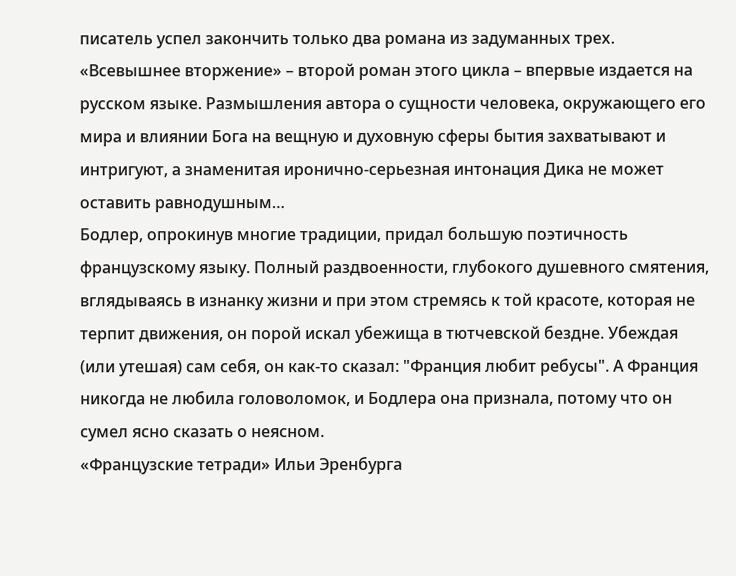писатель успел закончить только два романа из задуманных трех. «Всевышнее вторжение» – второй роман этого цикла – впервые издается на русском языке. Размышления автора о сущности человека, окружающего его мира и влиянии Бога на вещную и духовную сферы бытия захватывают и интригуют, а знаменитая иронично-серьезная интонация Дика не может оставить равнодушным…
Бодлер, опрокинув многие традиции, придал большую поэтичность французскому языку. Полный раздвоенности, глубокого душевного смятения, вглядываясь в изнанку жизни и при этом стремясь к той красоте, которая не терпит движения, он порой искал убежища в тютчевской бездне. Убеждая (или утешая) сам себя, он как-то сказал: "Франция любит ребусы". А Франция никогда не любила головоломок, и Бодлера она признала, потому что он сумел ясно сказать о неясном.
«Французские тетради» Ильи Эренбурга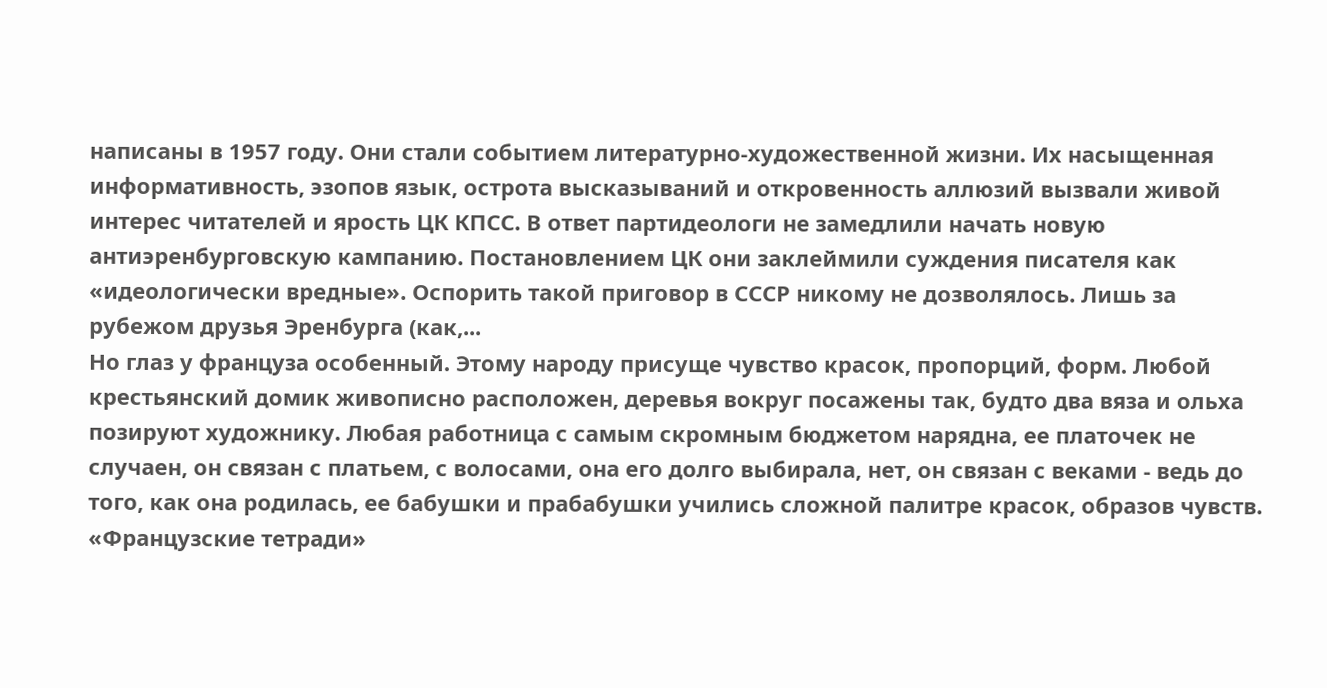написаны в 1957 году. Они стали событием литературно-художественной жизни. Их насыщенная информативность, эзопов язык, острота высказываний и откровенность аллюзий вызвали живой интерес читателей и ярость ЦК КПСС. В ответ партидеологи не замедлили начать новую антиэренбурговскую кампанию. Постановлением ЦК они заклеймили суждения писателя как «идеологически вредные». Оспорить такой приговор в СССР никому не дозволялось. Лишь за рубежом друзья Эренбурга (как,...
Но глаз у француза особенный. Этому народу присуще чувство красок, пропорций, форм. Любой крестьянский домик живописно расположен, деревья вокруг посажены так, будто два вяза и ольха позируют художнику. Любая работница с самым скромным бюджетом нарядна, ее платочек не случаен, он связан с платьем, с волосами, она его долго выбирала, нет, он связан с веками - ведь до того, как она родилась, ее бабушки и прабабушки учились сложной палитре красок, образов чувств.
«Французские тетради»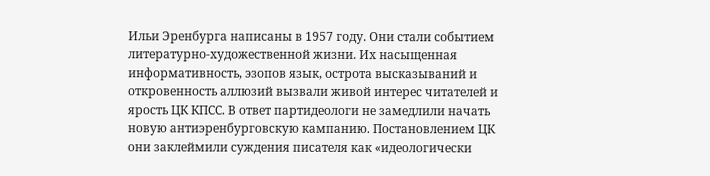Ильи Эренбурга написаны в 1957 году. Они стали событием литературно-художественной жизни. Их насыщенная информативность, эзопов язык, острота высказываний и откровенность аллюзий вызвали живой интерес читателей и ярость ЦК КПСС. В ответ партидеологи не замедлили начать новую антиэренбурговскую кампанию. Постановлением ЦК они заклеймили суждения писателя как «идеологически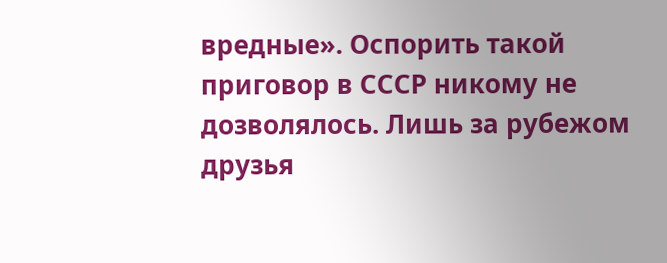вредные». Оспорить такой приговор в СССР никому не дозволялось. Лишь за рубежом друзья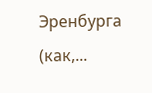Эренбурга (как,...